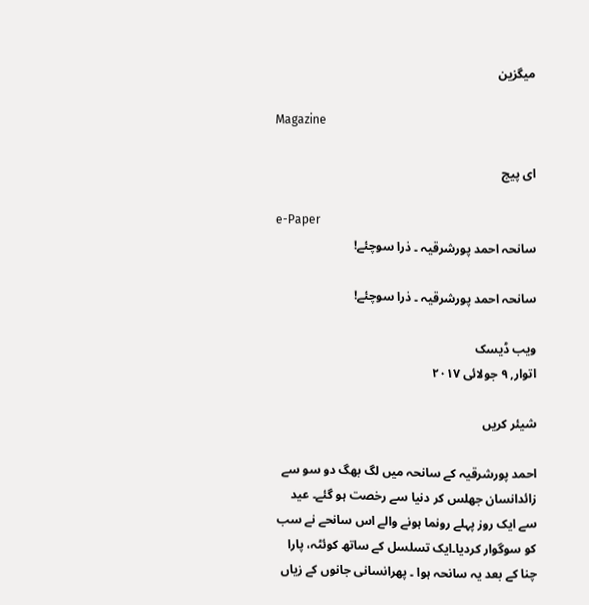میگزین

Magazine

ای پیج

e-Paper
سانحہ احمد پورشرقیہ ۔ ذرا سوچئے!

سانحہ احمد پورشرقیہ ۔ ذرا سوچئے!

ویب ڈیسک
اتوار, ۹ جولائی ۲۰۱۷

شیئر کریں

احمد پورشرقیہ کے سانحہ میں لگ بھگ دو سو سے زائدانسان جھلس کر دنیا سے رخصت ہو گئے۔ عید سے ایک روز پہلے رونما ہونے والے اس سانحے نے سب کو سوگوار کردیا۔ایک تسلسل کے ساتھ کوئٹہ، پارا چنا کے بعد یہ سانحہ ہوا ۔ پھرانسانی جانوں کے زیاں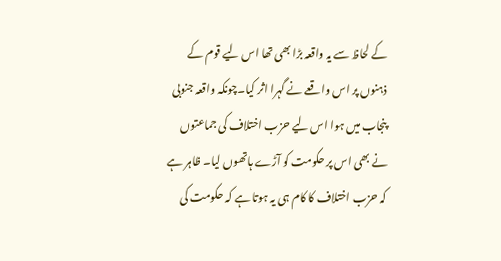کے لحاظ سے یہ واقعہ بڑا بھی تھا اس لیے قوم کے ذہنوں پر اس واقعے نے گہرا اثر کیا۔چونکہ واقعہ جنوبی پنجاب میں ہوا اس لیے حزب اختلاف کی جماعتوں نے بھی اس پر حکومت کو آڑے ہاتھوں لیا۔ ظاہر ہے کہ حزب اختلاف کا کام ہی یہ ہوتا ہے کہ حکومت کی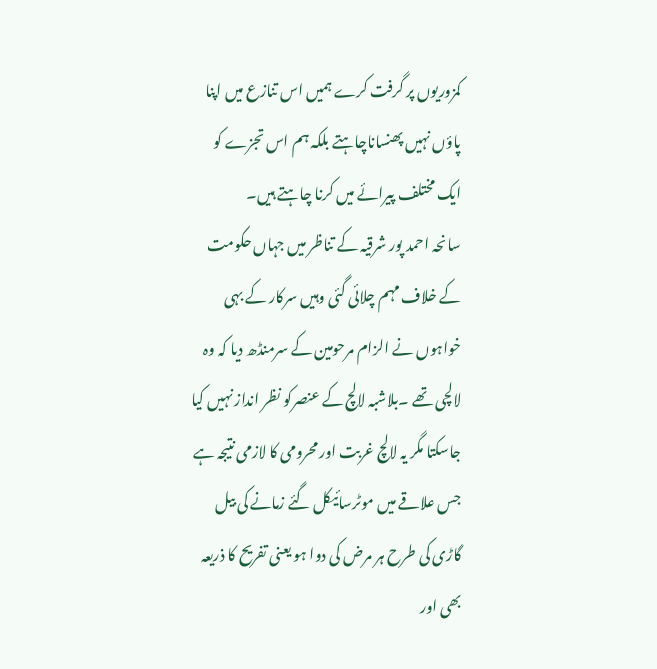کمزوریوں پر گرفت کرے ہمیں اس تنازع میں اپنا پاؤں نہیں پھنساناچاہتے بلکہ ہم اس تجزے کو ایک مختلف پیرائے میں کرنا چاہتے ہیں۔
سانحہ احمد پور شرقیہ کے تناظر میں جہاں حکومت کے خلاف مہم چلائی گئی وہیں سرکار کے بہی خواہوں نے الزام مرحومین کے سرمنڈھ دیا کہ وہ لالچی تھے ۔بلاشبہ لالچ کے عنصرکو نظر انداز نہیں کیا جاسکتا مگر یہ لالچ غربت اور محرومی کا لازمی نتیجہ ہے جس علاقے میں موٹرسائیکل گئے زمانے کی بیل گاڑی کی طرح ہر مرض کی دوا ہو یعنی تفریح کا ذریعہ بھی اور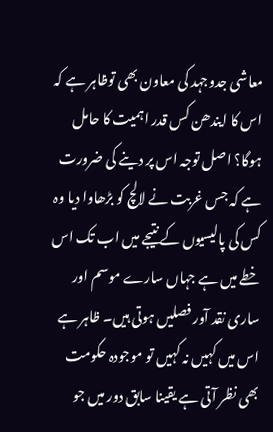معاشی جدوجہد کی معاون بھی توظاہر ہے کہ اس کا ایندھن کس قدر اہمیت کا حامل ہوگا؟ اصل توجہ اس پر دینے کی ضرورت ہے کہ جس غربت نے لالچ کو بڑھاوا دیا وہ کس کی پالیسیوں کے نتیجے میں اب تک اس خطے میں ہے جہاں سارے موسم اور ساری نقد آور فصلیں ہوتی ہیں۔ ظاہر ہے اس میں کہیں نہ کہیں تو موجودہ حکومت بھی نظر آتی ہے یقینا سابق دور میں جو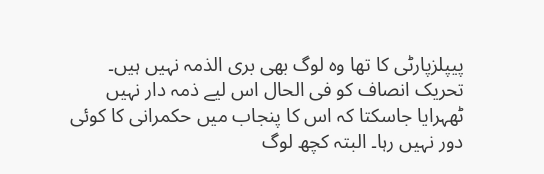پیپلزپارٹی کا تھا وہ لوگ بھی بری الذمہ نہیں ہیں۔ تحریک انصاف کو فی الحال اس لیے ذمہ دار نہیں ٹھہرایا جاسکتا کہ اس کا پنجاب میں حکمرانی کا کوئی دور نہیں رہا۔ البتہ کچھ لوگ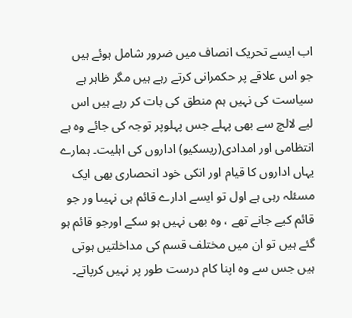اب ایسے تحریک انصاف میں ضرور شامل ہوئے ہیں جو اس علاقے پر حکمرانی کرتے رہے ہیں مگر ظاہر ہے سیاست کی نہیں ہم منطق کی بات کر رہے ہیں اس لیے لالچ سے بھی پہلے جس پہلوپر توجہ کی جائے وہ ہے انتظامی اور امدادی(ریسکیو) اداروں کی اہلیت۔ ہمارے یہاں اداروں کا قیام اور انکی خود انحصاری بھی ایک مسئلہ رہی ہے اول تو ایسے ادارے قائم ہی نہیںا ور جو قائم کیے جانے تھے ، وہ بھی نہیں ہو سکے اورجو قائم ہو گئے ہیں تو ان میں مختلف قسم کی مداخلتیں ہوتی ہیں جس سے وہ اپنا کام درست طور پر نہیں کرپاتے۔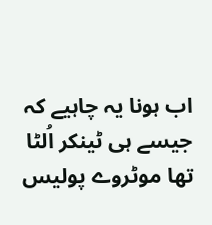اب ہونا یہ چاہیے کہ جیسے ہی ٹینکر اُلٹا تھا موٹروے پولیس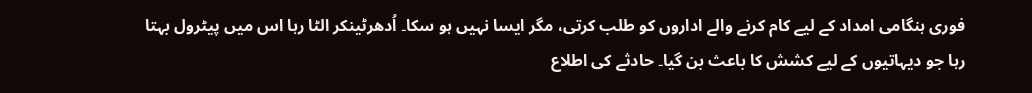فوری ہنگامی امداد کے لیے کام کرنے والے اداروں کو طلب کرتی، مگر ایسا نہیں ہو سکا۔ اُدھرٹینکر الٹا رہا اس میں پیٹرول بہتا رہا جو دیہاتیوں کے لیے کشش کا باعث بن گیا۔ حادثے کی اطلاع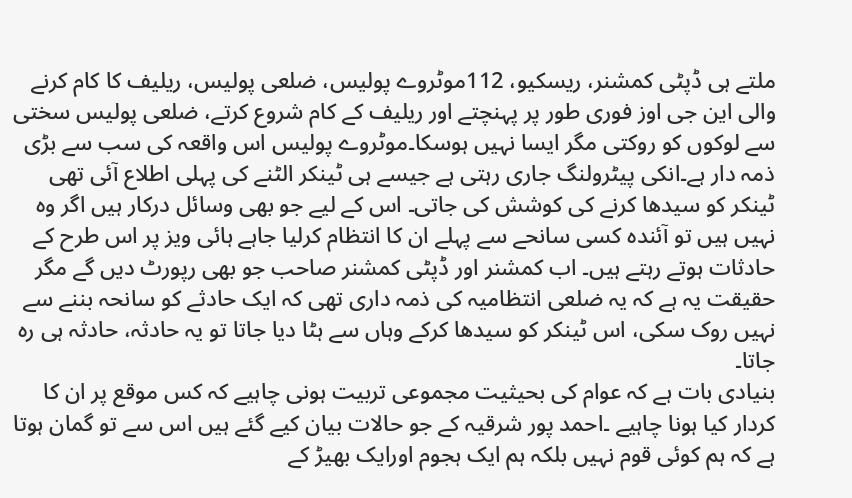ملتے ہی ڈپٹی کمشنر، ریسکیو، 112موٹروے پولیس، ضلعی پولیس، ریلیف کا کام کرنے والی این جی اوز فوری طور پر پہنچتے اور ریلیف کے کام شروع کرتے، ضلعی پولیس سختی سے لوکوں کو روکتی مگر ایسا نہیں ہوسکا۔موٹروے پولیس اس واقعہ کی سب سے بڑی ذمہ دار ہے۔انکی پیٹرولنگ جاری رہتی ہے جیسے ہی ٹینکر الٹنے کی پہلی اطلاع آئی تھی ٹینکر کو سیدھا کرنے کی کوشش کی جاتی۔ اس کے لیے جو بھی وسائل درکار ہیں اگر وہ نہیں ہیں تو آئندہ کسی سانحے سے پہلے ان کا انتظام کرلیا جاہے ہائی ویز پر اس طرح کے حادثات ہوتے رہتے ہیں۔ اب کمشنر اور ڈپٹی کمشنر صاحب جو بھی رپورٹ دیں گے مگر حقیقت یہ ہے کہ یہ ضلعی انتظامیہ کی ذمہ داری تھی کہ ایک حادثے کو سانحہ بننے سے نہیں روک سکی، اس ٹینکر کو سیدھا کرکے وہاں سے ہٹا دیا جاتا تو یہ حادثہ، حادثہ ہی رہ جاتا۔
بنیادی بات ہے کہ عوام کی بحیثیت مجموعی تربیت ہونی چاہیے کہ کس موقع پر ان کا کردار کیا ہونا چاہیے ۔احمد پور شرقیہ کے جو حالات بیان کیے گئے ہیں اس سے تو گمان ہوتا ہے کہ ہم کوئی قوم نہیں بلکہ ہم ایک ہجوم اورایک بھیڑ کے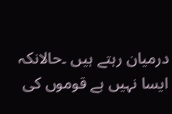درمیان رہتے ہیں ۔حالانکہ ایسا نہیں ہے قوموں کی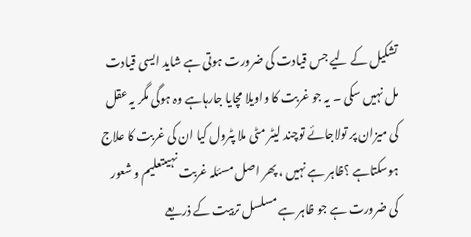تشکیل کے لیے جس قیادت کی ضرورت ہوتی ہے شاید ایسی قیادت مل نہیں سکی ۔ یہ جو غربت کا واویلا مچایا جارہاہے وہ ہوگی مگر یہ عقل کی میزان پر تولاجائے توچند لیٹر مٹی ملا پٹرول کیا ان کی غربت کا علاج ہوسکتاہے ؟ظاہر ہے نہیں ، پھر اصل مسئلہ غربت نہیںتعلیم و شعور کی ضرورت ہے جو ظاہر ہے مسلسل تربیت کے ذریعے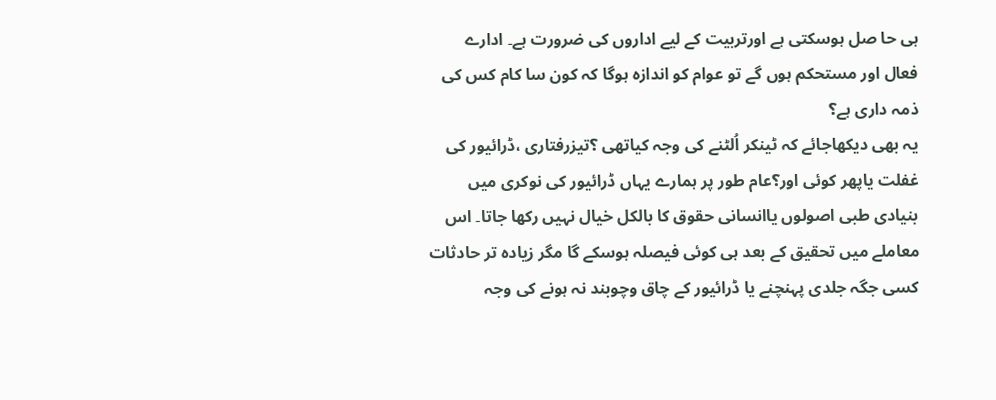ہی حا صل ہوسکتی ہے اورتربیت کے لیے اداروں کی ضرورت ہے۔ ادارے فعال اور مستحکم ہوں گے تو عوام کو اندازہ ہوگا کہ کون سا کام کس کی ذمہ داری ہے؟
یہ بھی دیکھاجائے کہ ٹینکر اُلٹنے کی وجہ کیاتھی ؟تیزرفتاری ،ڈرائیور کی غفلت یاپھر کوئی اور؟عام طور پر ہمارے یہاں ڈرائیور کی نوکری میں بنیادی طبی اصولوں یاانسانی حقوق کا بالکل خیال نہیں رکھا جاتا۔ اس معاملے میں تحقیق کے بعد ہی کوئی فیصلہ ہوسکے گا مگر زیادہ تر حادثات کسی جگہ جلدی پہنچنے یا ڈرائیور کے چاق وچوبند نہ ہونے کی وجہ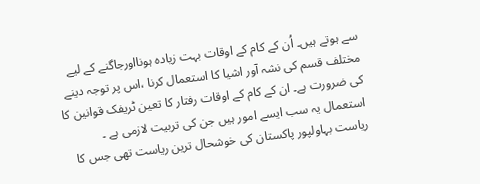سے ہوتے ہیں۔ اُن کے کام کے اوقات بہت زیادہ ہونااورجاگنے کے لیے مختلف قسم کی نشہ آور اشیا کا استعمال کرنا ،اس پر توجہ دینے کی ضرورت ہے۔ ان کے کام کے اوقات رفتار کا تعین ٹریفک قوانین کا استعمال یہ سب ایسے امور ہیں جن کی تربیت لازمی ہے ۔
ریاست بہاولپور پاکستان کی خوشحال ترین ریاست تھی جس کا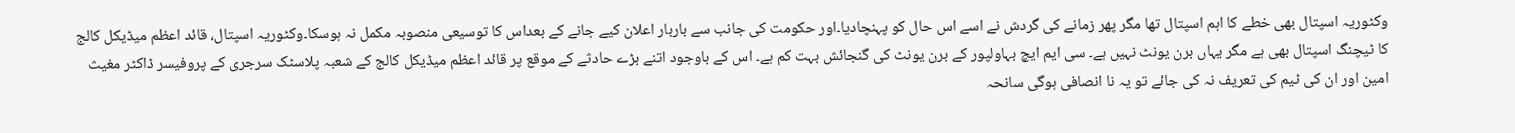وکٹوریہ اسپتال بھی خطے کا اہم اسپتال تھا مگر پھر زمانے کی گردش نے اسے اس حال کو پہنچادیا۔اور حکومت کی جانب سے باربار اعلان کیے جانے کے بعداس کا توسیعی منصوبہ مکمل نہ ہوسکا۔وکٹوریہ اسپتال، قائد اعظم میڈیکل کالج کا ٹیچنگ اسپتال بھی ہے مگر یہاں برن یونٹ نہیں ہے۔ سی ایم ایچ بہاولپور کے برن یونٹ کی گنجائش بہت کم ہے۔ اس کے باوجود اتنے بڑے حادثے کے موقع پر قائد اعظم میڈیکل کالج کے شعبہ پلاسٹک سرجری کے پروفیسر ڈاکٹر مغیث امین اور ان کی ٹیم کی تعریف نہ کی جائے تو یہ نا انصافی ہوگی سانحہ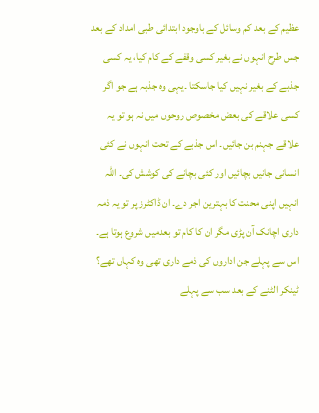عظیم کے بعد کم وسائل کے باوجود ابتدائی طبی امداد کے بعد جس طرح انہوں نے بغیر کسی وقفے کے کام کیا، یہ کسی جذبے کے بغیر نہیں کیا جاسکتا ۔یہی وہ جذبہ ہے جو اگر کسی علاقے کی بعض مخصوص روحوں میں نہ ہو تو یہ علاقے جہنم بن جائیں۔ اس جذبے کے تحت انہوں نے کئی انسانی جانیں بچائیں اور کئی بچانے کی کوشش کی۔ اللہ انہیں اپنی محنت کا بہترین اجر دے۔ ان ڈاکٹرز پر تو یہ ذمہ داری اچانک آن پڑی مگر ان کا کام تو بعدمیں شروع ہوتا ہے۔ اس سے پہلے جن اداروں کی ذمے داری تھی وہ کہاں تھے؟ ٹینکر الٹنے کے بعد سب سے پہلے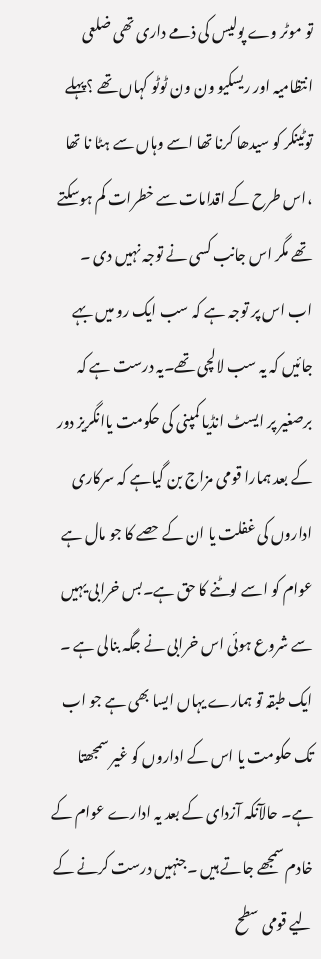تو موٹر وے پولیس کی ذمے داری تھی ضلعی انتظامیہ اور ریسکیو ون ون ٹوٹو کہاں تھے ؟پہلے توٹینکر کو سیدھا کرنا تھا اسے وہاں سے ہٹا نا تھا ،اس طرح کے اقدامات سے خطرات کم ہوسکتے تھے مگر اس جانب کسی نے توجہ نہیں دی ۔
اب اس پر توجہ ہے کہ سب ایک رو میں بہے جائیں کہ یہ سب لالچی تھے۔یہ درست ہے کہ برصغیر پر ایسٹ انڈیا کمپنی کی حکومت یاانگریز دور کے بعد ہمارا قومی مزاج بن گیاہے کہ سرکاری اداروں کی غفلت یا ان کے حصے کا جو مال ہے عوام کو اسے لوٹنے کا حق ہے۔بس خرابی یہیں سے شروع ہوئی اس خرابی نے جگہ بنالی ہے ۔ ایک طبقہ تو ہمارے یہاں ایسا بھی ہے جو اب تک حکومت یا اس کے اداروں کو غیر سمجھتا ہے۔ حالآنکہ آزدای کے بعد یہ ادارے عوام کے خادم سمجھے جاتے ہیں ۔جنہیں درست کرنے کے لیے قومی سطح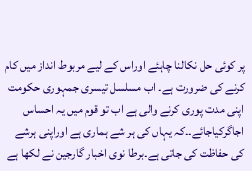پر کوئی حل نکالنا چاہئے اوراس کے لیے مربوط انداز میں کام کرنے کی ضرورت ہے۔ اب مسلسل تیسری جمہوری حکومت اپنی مدت پوری کرنے والی ہے اب تو قوم میں یہ احساس اجاگرکیاجائے۔۔کہ یہاں کی ہر شے ہماری ہے اوراپنی ہرشے کی حفاظت کی جاتی ہے۔برطا نوی اخبار گارجین نے لکھا ہے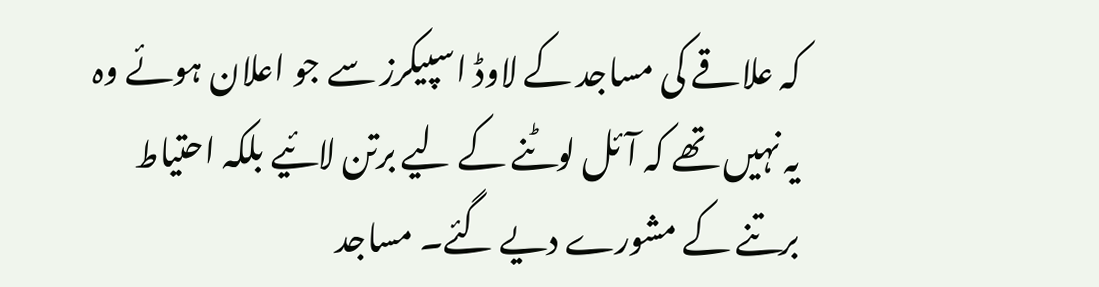کہ علاقے کی مساجد کے لاوڈ اسپیکرز سے جو اعلان ہوئے وہ یہ نہیں تھے کہ آئل لوٹنے کے لیے برتن لائیے بلکہ احتیاط برتنے کے مشورے دیے گئے۔ مساجد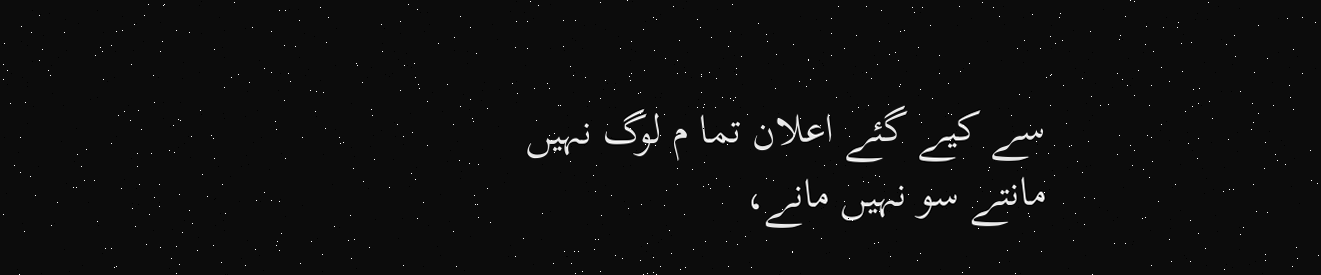سے کیے گئے اعلان تما م لوگ نہیں مانتے سو نہیں مانے،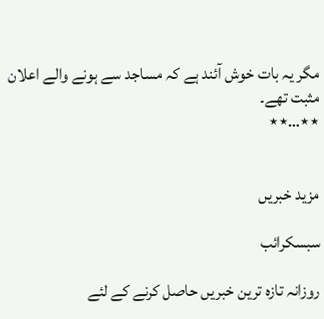مگر یہ بات خوش آئند ہے کہ مساجد سے ہونے والے اعلان مثبت تھے۔
٭٭…٭٭


مزید خبریں

سبسکرائب

روزانہ تازہ ترین خبریں حاصل کرنے کے لئے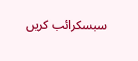سبسکرائب کریں